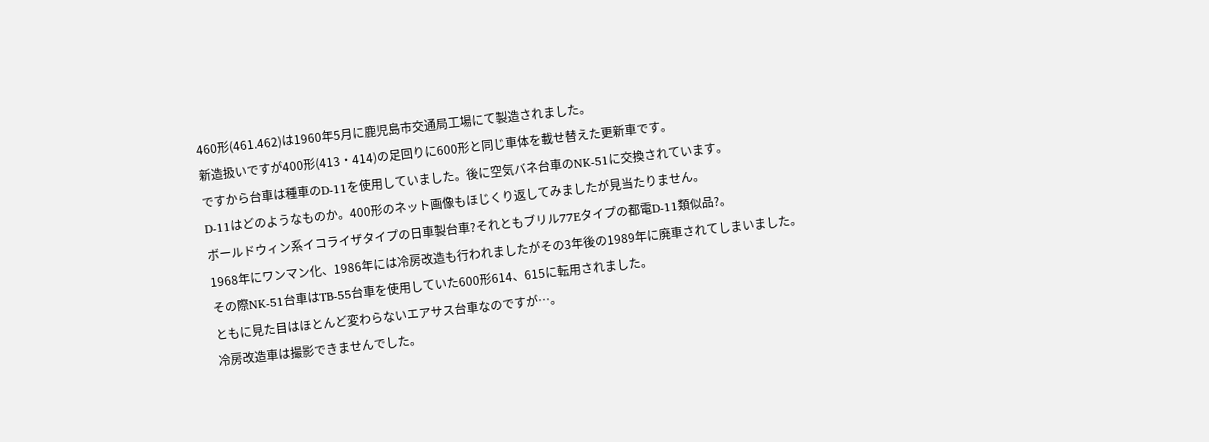460形(461.462)は1960年5月に鹿児島市交通局工場にて製造されました。
新造扱いですが400形(413・414)の足回りに600形と同じ車体を載せ替えた更新車です。
ですから台車は種車のD-11を使用していました。後に空気バネ台車のNK-51に交換されています。
D-11はどのようなものか。400形のネット画像もほじくり返してみましたが見当たりません。
ボールドウィン系イコライザタイプの日車製台車?それともブリル77Eタイプの都電D-11類似品?。
1968年にワンマン化、1986年には冷房改造も行われましたがその3年後の1989年に廃車されてしまいました。
その際NK-51台車はTB-55台車を使用していた600形614、615に転用されました。
ともに見た目はほとんど変わらないエアサス台車なのですが…。
冷房改造車は撮影できませんでした。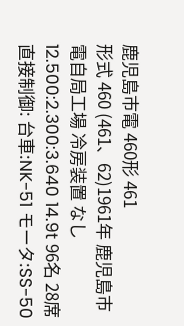鹿児島市電 460形 461
形式 460 (461、62)1961年 鹿児島市電自局工場 冷房装置 なし
12.500:2.300:3.640 14.9t 96名 28席
直接制御: 台車:NK-51 モータ:SS-50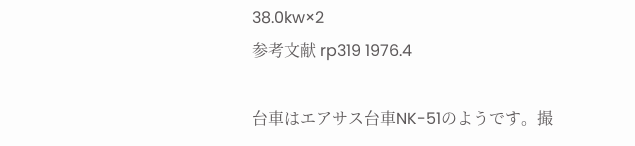38.0kw×2
参考文献 rp319 1976.4

台車はエアサス台車NK-51のようです。撮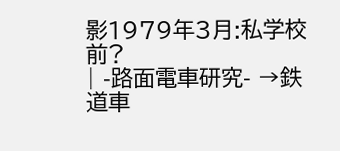影1979年3月:私学校前?
| -路面電車研究- →鉄道車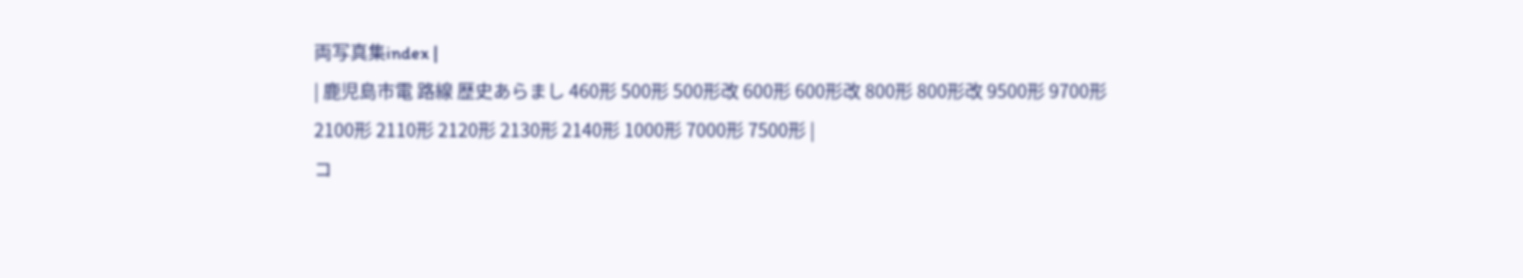両写真集index |
| 鹿児島市電 路線 歴史あらまし 460形 500形 500形改 600形 600形改 800形 800形改 9500形 9700形 2100形 2110形 2120形 2130形 2140形 1000形 7000形 7500形 |
コ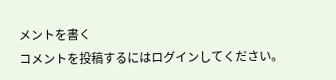メントを書く
コメントを投稿するにはログインしてください。